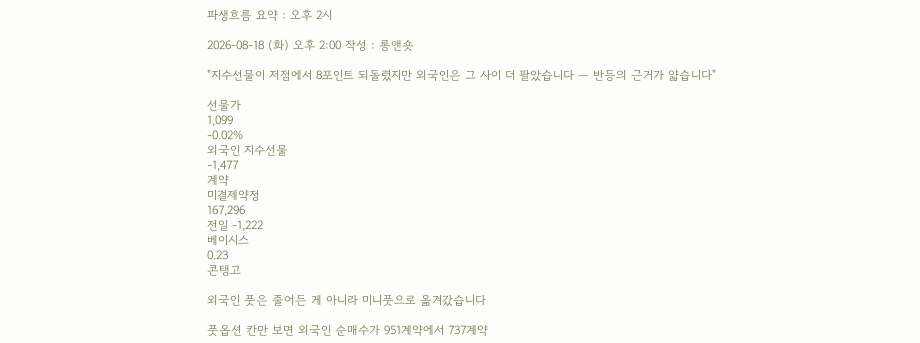파생흐름 요약 : 오후 2시

2026-08-18 (화) 오후 2:00 작성 : 롱앤숏

"지수선물이 저점에서 8포인트 되돌렸지만 외국인은 그 사이 더 팔았습니다 — 반등의 근거가 얇습니다"

선물가
1,099
-0.02%
외국인 지수선물
-1,477
계약
미결제약정
167,296
전일 -1,222
베이시스
0.23
콘탱고

외국인 풋은 줄어든 게 아니라 미니풋으로 옮겨갔습니다

풋옵션 칸만 보면 외국인 순매수가 951계약에서 737계약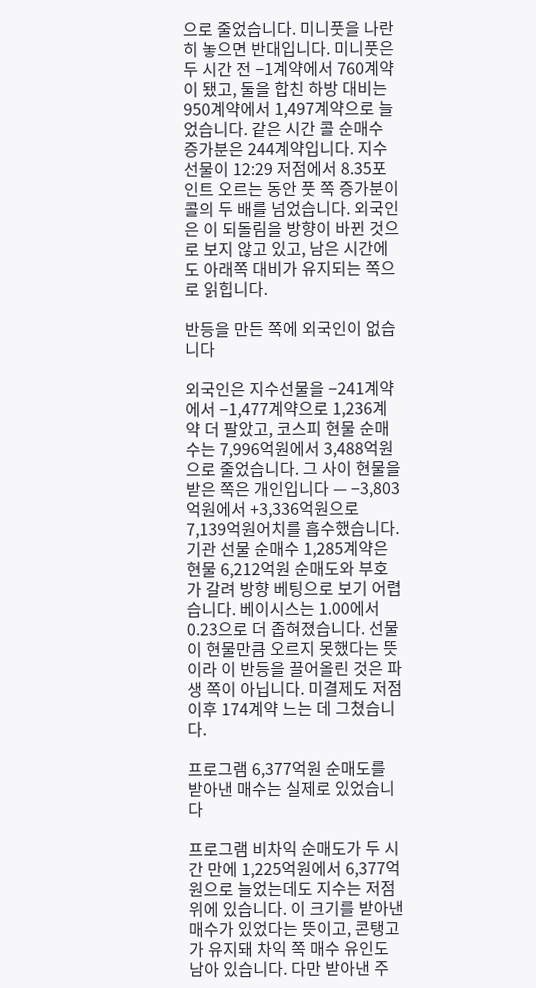으로 줄었습니다. 미니풋을 나란히 놓으면 반대입니다. 미니풋은 두 시간 전 −1계약에서 760계약이 됐고, 둘을 합친 하방 대비는 950계약에서 1,497계약으로 늘었습니다. 같은 시간 콜 순매수 증가분은 244계약입니다. 지수선물이 12:29 저점에서 8.35포인트 오르는 동안 풋 쪽 증가분이 콜의 두 배를 넘었습니다. 외국인은 이 되돌림을 방향이 바뀐 것으로 보지 않고 있고, 남은 시간에도 아래쪽 대비가 유지되는 쪽으로 읽힙니다.

반등을 만든 쪽에 외국인이 없습니다

외국인은 지수선물을 −241계약에서 −1,477계약으로 1,236계약 더 팔았고, 코스피 현물 순매수는 7,996억원에서 3,488억원으로 줄었습니다. 그 사이 현물을 받은 쪽은 개인입니다 — −3,803억원에서 +3,336억원으로 7,139억원어치를 흡수했습니다. 기관 선물 순매수 1,285계약은 현물 6,212억원 순매도와 부호가 갈려 방향 베팅으로 보기 어렵습니다. 베이시스는 1.00에서 0.23으로 더 좁혀졌습니다. 선물이 현물만큼 오르지 못했다는 뜻이라 이 반등을 끌어올린 것은 파생 쪽이 아닙니다. 미결제도 저점 이후 174계약 느는 데 그쳤습니다.

프로그램 6,377억원 순매도를 받아낸 매수는 실제로 있었습니다

프로그램 비차익 순매도가 두 시간 만에 1,225억원에서 6,377억원으로 늘었는데도 지수는 저점 위에 있습니다. 이 크기를 받아낸 매수가 있었다는 뜻이고, 콘탱고가 유지돼 차익 쪽 매수 유인도 남아 있습니다. 다만 받아낸 주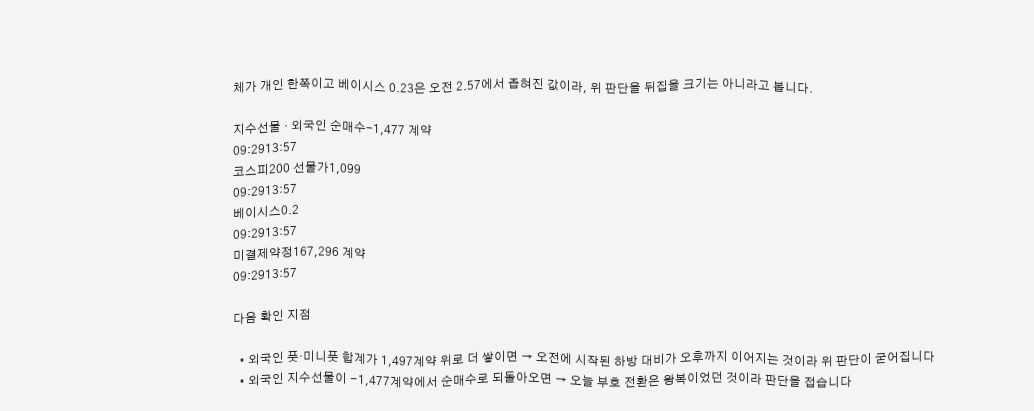체가 개인 한쪽이고 베이시스 0.23은 오전 2.57에서 좁혀진 값이라, 위 판단을 뒤집을 크기는 아니라고 봅니다.

지수선물 · 외국인 순매수-1,477 계약
09:2913:57
코스피200 선물가1,099
09:2913:57
베이시스0.2
09:2913:57
미결제약정167,296 계약
09:2913:57

다음 확인 지점

  • 외국인 풋·미니풋 합계가 1,497계약 위로 더 쌓이면 → 오전에 시작된 하방 대비가 오후까지 이어지는 것이라 위 판단이 굳어집니다
  • 외국인 지수선물이 −1,477계약에서 순매수로 되돌아오면 → 오늘 부호 전환은 왕복이었던 것이라 판단을 접습니다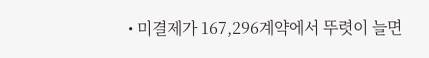• 미결제가 167,296계약에서 뚜렷이 늘면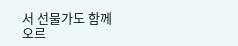서 선물가도 함께 오르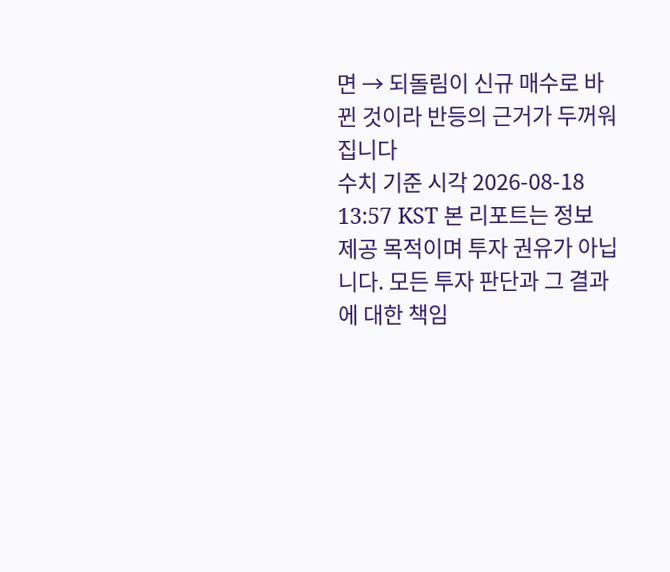면 → 되돌림이 신규 매수로 바뀐 것이라 반등의 근거가 두꺼워집니다
수치 기준 시각 2026-08-18 13:57 KST 본 리포트는 정보 제공 목적이며 투자 권유가 아닙니다. 모든 투자 판단과 그 결과에 대한 책임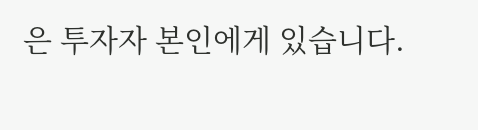은 투자자 본인에게 있습니다.